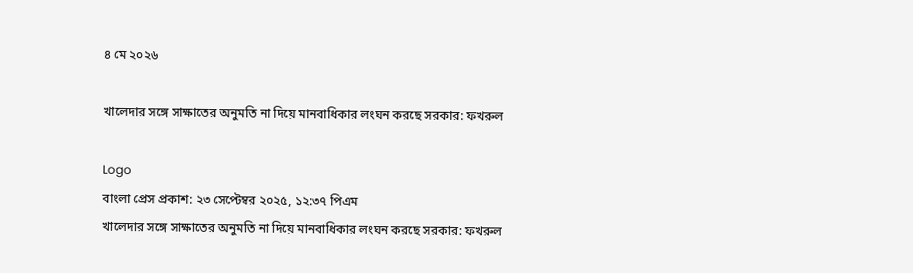৪ মে ২০২৬

খালেদার সঙ্গে সাক্ষাতের অনুমতি না দিয়ে মানবাধিকার লংঘন করছে সরকার: ফখরুল

Logo
বাংলা প্রেস প্রকাশ: ২৩ সেপ্টেম্বর ২০২৫, ১২:৩৭ পিএম
খালেদার সঙ্গে সাক্ষাতের অনুমতি না দিয়ে মানবাধিকার লংঘন করছে সরকার: ফখরুল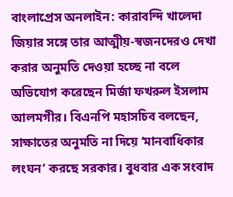বাংলাপ্রেস অনলাইন: কারাবন্দি খালেদা জিয়ার সঙ্গে তার আত্মীয়-স্বজনদেরও দেখা করার অনুমতি দেওয়া হচ্ছে না বলে অভিযোগ করেছেন মির্জা ফখরুল ইসলাম আলমগীর। বিএনপি মহাসচিব বলছেন, সাক্ষাতের অনুমতি না দিয়ে ‘মানবাধিকার লংঘন’ করছে সরকার। বুধবার এক সংবাদ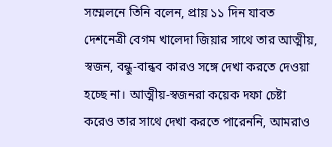সম্মেলনে তিনি বলেন, প্রায় ১১ দিন যাবত দেশনেত্রী বেগম খালেদা জিয়ার সাথে তার আত্মীয়, স্বজন, বন্ধু-বান্ধব কারও সঙ্গে দেখা করতে দেওয়া হচ্ছে না। আত্মীয়-স্বজনরা কয়েক দফা চেষ্টা করেও তার সাথে দেখা করতে পারেননি, আমরাও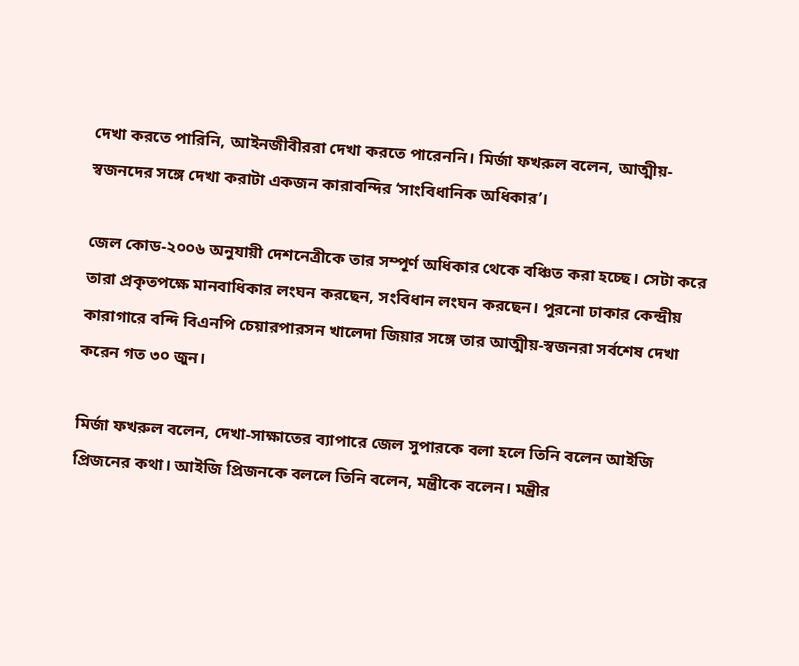দেখা করতে পারিনি, আইনজীবীররা দেখা করতে পারেননি। মির্জা ফখরুল বলেন, আত্মীয়-স্বজনদের সঙ্গে দেখা করাটা একজন কারাবন্দির ‘সাংবিধানিক অধিকার’।

জেল কোড-২০০৬ অনুযায়ী দেশনেত্রীকে তার সম্পূর্ণ অধিকার থেকে বঞ্চিত করা হচ্ছে। সেটা করে তারা প্রকৃতপক্ষে মানবাধিকার লংঘন করছেন, সংবিধান লংঘন করছেন। পুরনো ঢাকার কেন্দ্রীয় কারাগারে বন্দি বিএনপি চেয়ারপারসন খালেদা জিয়ার সঙ্গে তার আত্মীয়-স্বজনরা সর্বশেষ দেখা করেন গত ৩০ জুন।

মির্জা ফখরুল বলেন, দেখা-সাক্ষাতের ব্যাপারে জেল সুপারকে বলা হলে তিনি বলেন আইজি প্রিজনের কথা। আইজি প্রিজনকে বললে তিনি বলেন, মন্ত্রীকে বলেন। মন্ত্রীর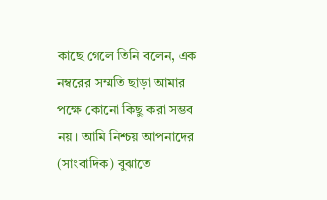কাছে গেলে তিনি বলেন, এক নম্বরের সম্মতি ছাড়া আমার পক্ষে কোনো কিছু করা সম্ভব নয়। আমি নিশ্চয় আপনাদের (সাংবাদিক) বুঝাতে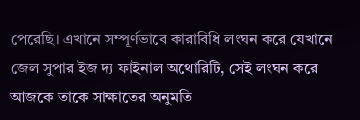পেরেছি। এখানে সম্পূর্ণভাবে কারাবিধি লংঘন করে যেখানে জেল সুপার ইজ দ্য ফাইনাল অথোরিটি, সেই লংঘন করে আজকে তাকে সাক্ষাতের অনুমতি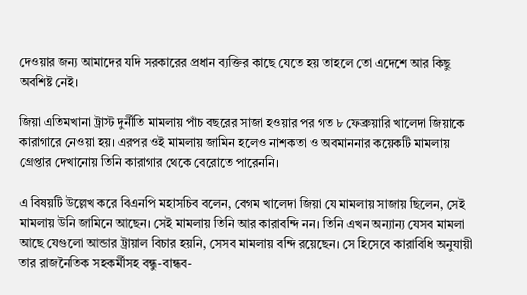দেওয়ার জন্য আমাদের যদি সরকারের প্রধান ব্যক্তির কাছে যেতে হয় তাহলে তো এদেশে আর কিছু অবশিষ্ট নেই।

জিয়া এতিমখানা ট্রাস্ট দুর্নীতি মামলায় পাঁচ বছরের সাজা হওয়ার পর গত ৮ ফেব্রুয়ারি খালেদা জিয়াকে কারাগারে নেওয়া হয়। এরপর ওই মামলায় জামিন হলেও নাশকতা ও অবমাননার কয়েকটি মামলায় গ্রেপ্তার দেখানোয় তিনি কারাগার থেকে বেরোতে পারেননি।

এ বিষয়টি উল্লেখ করে বিএনপি মহাসচিব বলেন, বেগম খালেদা জিয়া যে মামলায় সাজায় ছিলেন, সেই মামলায় উনি জামিনে আছেন। সেই মামলায় তিনি আর কারাবন্দি নন। তিনি এখন অন্যান্য যেসব মামলা আছে যেগুলো আন্ডার ট্রায়াল বিচার হয়নি, সেসব মামলায় বন্দি রয়েছেন। সে হিসেবে কারাবিধি অনুযায়ী তার রাজনৈতিক সহকর্মীসহ বন্ধু-বান্ধব-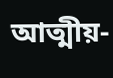আত্মীয়-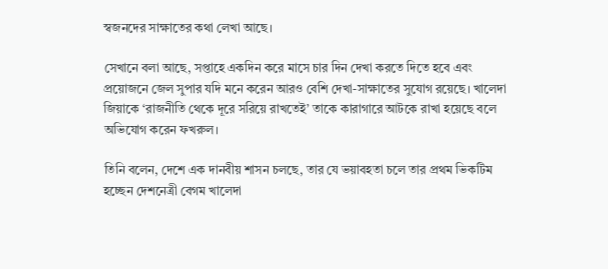স্বজনদের সাক্ষাতের কথা লেখা আছে।

সেখানে বলা আছে, সপ্তাহে একদিন করে মাসে চার দিন দেখা করতে দিতে হবে এবং প্রয়োজনে জেল সুপার যদি মনে করেন আরও বেশি দেখা-সাক্ষাতের সুযোগ রয়েছে। খালেদা জিয়াকে ‘রাজনীতি থেকে দূরে সরিয়ে রাখতেই’ তাকে কারাগারে আটকে রাখা হয়েছে বলে অভিযোগ করেন ফখরুল।

তিনি বলেন, দেশে এক দানবীয় শাসন চলছে, তার যে ভয়াবহতা চলে তার প্রথম ভিকটিম হচ্ছেন দেশনেত্রী বেগম খালেদা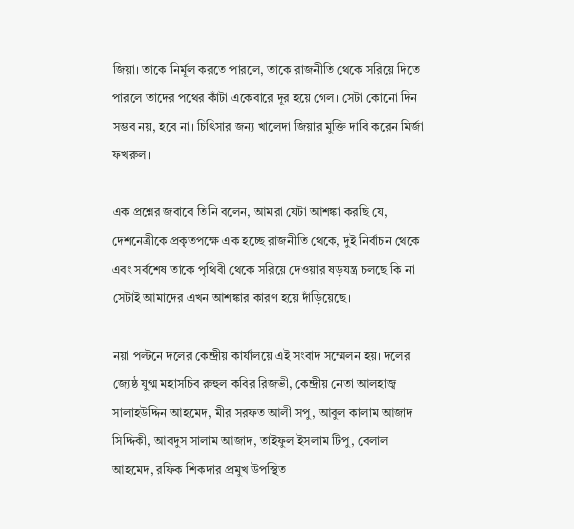জিয়া। তাকে নির্মূল করতে পারলে, তাকে রাজনীতি থেকে সরিয়ে দিতে পারলে তাদের পথের কাঁটা একেবারে দূর হয়ে গেল। সেটা কোনো দিন সম্ভব নয়, হবে না। চিৎিসার জন্য খালেদা জিয়ার মুক্তি দাবি করেন মির্জা ফখরুল।

এক প্রশ্নের জবাবে তিনি বলেন, আমরা যেটা আশঙ্কা করছি যে, দেশনেত্রীকে প্রকৃতপক্ষে এক হচ্ছে রাজনীতি থেকে, দুই নির্বাচন থেকে এবং সর্বশেষ তাকে পৃথিবী থেকে সরিয়ে দেওয়ার ষড়যন্ত্র চলছে কি না সেটাই আমাদের এখন আশঙ্কার কারণ হয়ে দাঁড়িয়েছে।

নয়া পল্টনে দলের কেন্দ্রীয় কার্যালয়ে এই সংবাদ সম্মেলন হয়। দলের জ্যেষ্ঠ যুগ্ম মহাসচিব রুহুল কবির রিজভী, কেন্দ্রীয় নেতা আলহাজ্ব সালাহউদ্দিন আহমেদ, মীর সরফত আলী সপু, আবুল কালাম আজাদ সিদ্দিকী, আবদুস সালাম আজাদ, তাইফুল ইসলাম টিপু, বেলাল আহমেদ, রফিক শিকদার প্রমুখ উপস্থিত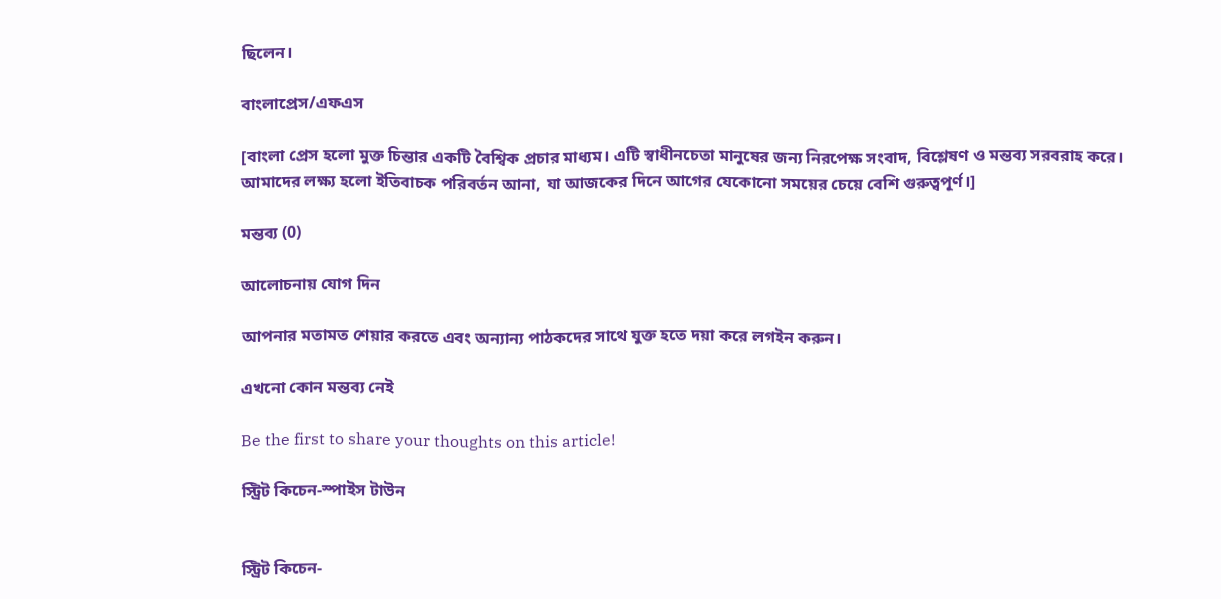ছিলেন।

বাংলাপ্রেস/এফএস

[বাংলা প্রেস হলো মুক্ত চিন্তার একটি বৈশ্বিক প্রচার মাধ্যম। এটি স্বাধীনচেতা মানুষের জন্য নিরপেক্ষ সংবাদ, বিশ্লেষণ ও মন্তব্য সরবরাহ করে। আমাদের লক্ষ্য হলো ইতিবাচক পরিবর্তন আনা, যা আজকের দিনে আগের যেকোনো সময়ের চেয়ে বেশি গুরুত্বপূর্ণ।]

মন্তব্য (0)

আলোচনায় যোগ দিন

আপনার মতামত শেয়ার করতে এবং অন্যান্য পাঠকদের সাথে যুক্ত হতে দয়া করে লগইন করুন।

এখনো কোন মন্তব্য নেই

Be the first to share your thoughts on this article!

স্ট্রিট কিচেন-স্পাইস টাউন


স্ট্রিট কিচেন-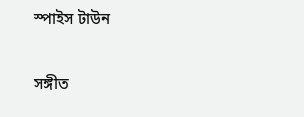স্পাইস টাউন

সঙ্গীত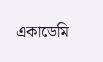একাডেমি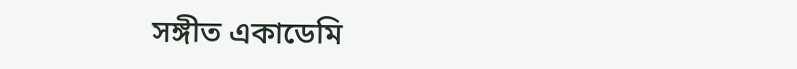সঙ্গীত একাডেমি